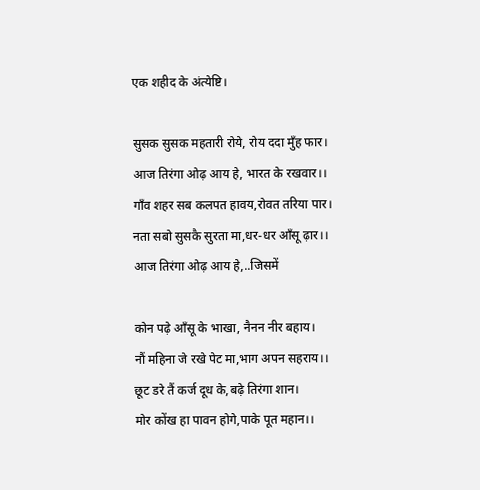एक शहीद के अंत्येष्टि।

सुसक सुसक महतारी रोये, रोय ददा मुँह फार।
आज तिरंगा ओढ़ आय हे, भारत के रखवार।।
गाँव शहर सब कलपत हावय,रोवत तरिया पार।
नता सबो सुसकै सुरता मा,धर-धर आँसू ढ़ार।।
आज तिरंगा ओढ़ आय हे,..जिसमें

कोन पढ़े आँसू के भाखा, नैनन नीर बहाय।
नौं महिना जे रखे पेट मा,भाग अपन सहराय।।
छूट डरे तैं कर्ज दूध के,बढ़े तिरंगा शान।
मोर कोंख हा पावन होगे,पाके पूत महान।।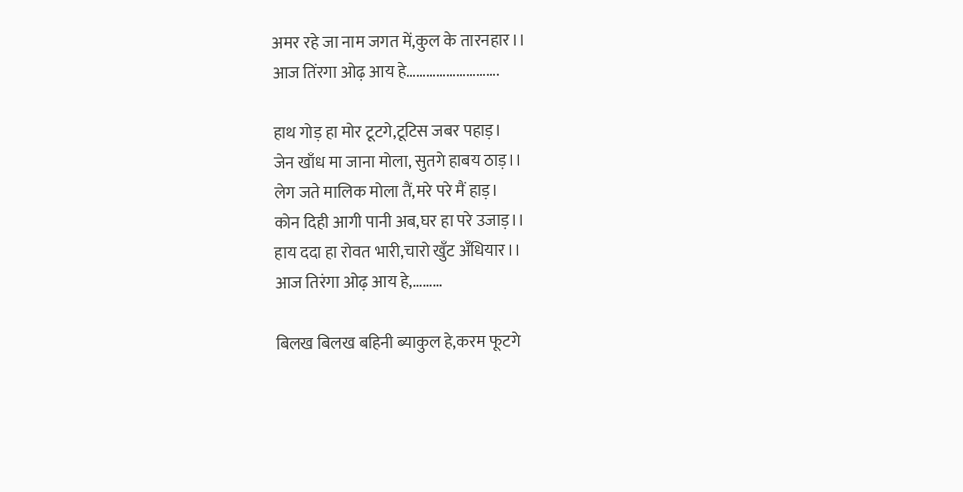अमर रहे जा नाम जगत में,कुल के तारनहार।।
आज तिंरगा ओढ़ आय हे……………………….

हाथ गोड़ हा मोर टूटगे,टूटिस जबर पहाड़।
जेन खाँध मा जाना मोला, सुतगे हाबय ठाड़।।
लेग जते मालिक मोला तैं,मरे परे मैं हाड़।
कोन दिही आगी पानी अब,घर हा परे उजाड़।।
हाय ददा हा रोवत भारी,चारो खुँट अँधियार।।
आज तिरंगा ओढ़ आय हे,………

बिलख बिलख बहिनी ब्याकुल हे,करम फूटगे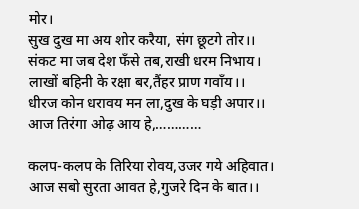मोर।
सुख दुख मा अय शोर करैया, संग छूटगे तोर।।
संकट मा जब देश फँसे तब,राखी धरम निभाय।
लाखों बहिनी के रक्षा बर,तैंहर प्राण गवाँय।।
धीरज कोन धरावय मन ला,दुख के घड़ी अपार।।
आज तिरंगा ओढ़ आय हे,…………

कलप-कलप के तिरिया रोवय,उजर गये अहिवात।
आज सबो सुरता आवत हे,गुजरे दिन के बात।।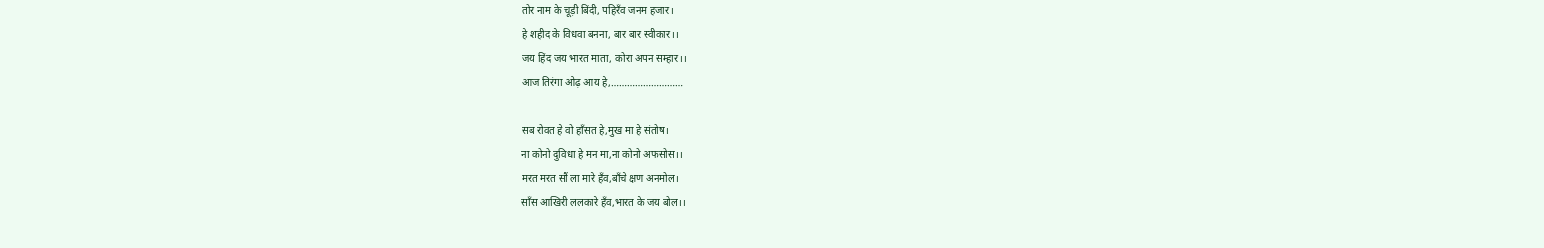तोर नाम के चूड़ी बिंदी, पहिरँव जनम हजार।
हे शहीद के विधवा बनना, बार बार स्वीकार।।
जय हिंद जय भारत माता, कोरा अपन सम्हार।।
आज तिरंगा ओढ़ आय हे,………………………

सब रोवत हे वो हाँसत हे,मुख मा हे संतोष।
ना कोनो दुविधा हे मन मा,ना कोनो अफसोस।।
मरत मरत सौं ला मारे हँव,बाँचे क्षण अनमोल।
साँस आखिरी ललकारे हँव,भारत के जय बोल।।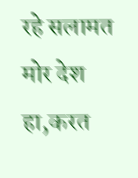रहे सलामत मोर देश हा,करत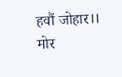हवौं जोहार।।
मोर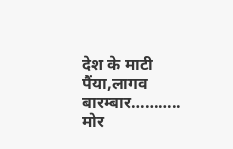देश के माटी पैंया,लागव बारम्बार……….. मोर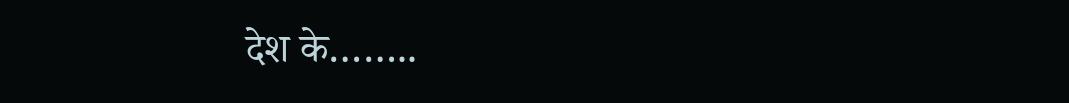देश के……..